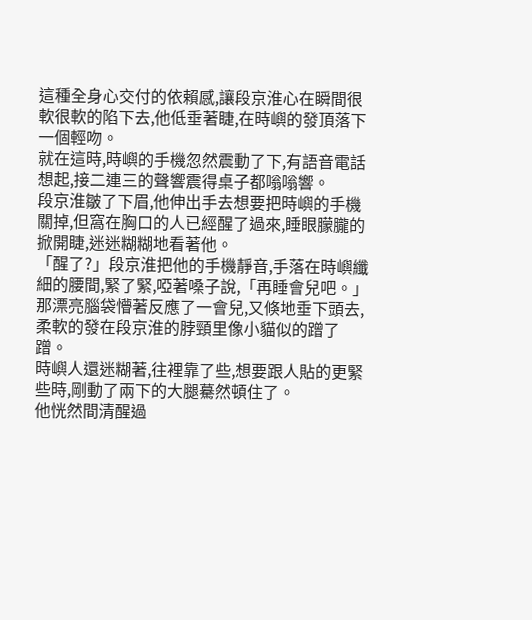這種全身心交付的依賴感,讓段京淮心在瞬間很軟很軟的陷下去,他低垂著睫,在時嶼的發頂落下一個輕吻。
就在這時,時嶼的手機忽然震動了下,有語音電話想起,接二連三的聲響震得桌子都嗡嗡響。
段京淮皺了下眉,他伸出手去想要把時嶼的手機關掉,但窩在胸口的人已經醒了過來,睡眼朦朧的掀開睫,迷迷糊糊地看著他。
「醒了?」段京淮把他的手機靜音,手落在時嶼纖細的腰間,緊了緊,啞著嗓子說,「再睡會兒吧。」
那漂亮腦袋懵著反應了一會兒,又倏地垂下頭去,柔軟的發在段京淮的脖頸里像小貓似的蹭了蹭。
時嶼人還迷糊著,往裡靠了些,想要跟人貼的更緊些時,剛動了兩下的大腿驀然頓住了。
他恍然間清醒過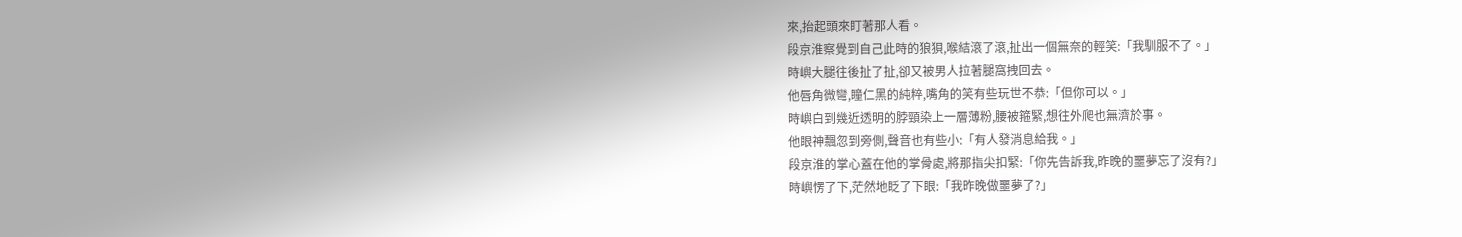來,抬起頭來盯著那人看。
段京淮察覺到自己此時的狼狽,喉結滾了滾,扯出一個無奈的輕笑:「我馴服不了。」
時嶼大腿往後扯了扯,卻又被男人拉著腿窩拽回去。
他唇角微彎,瞳仁黑的純粹,嘴角的笑有些玩世不恭:「但你可以。」
時嶼白到幾近透明的脖頸染上一層薄粉,腰被箍緊,想往外爬也無濟於事。
他眼神飄忽到旁側,聲音也有些小:「有人發消息給我。」
段京淮的掌心蓋在他的掌骨處,將那指尖扣緊:「你先告訴我,昨晚的噩夢忘了沒有?」
時嶼愣了下,茫然地眨了下眼:「我昨晚做噩夢了?」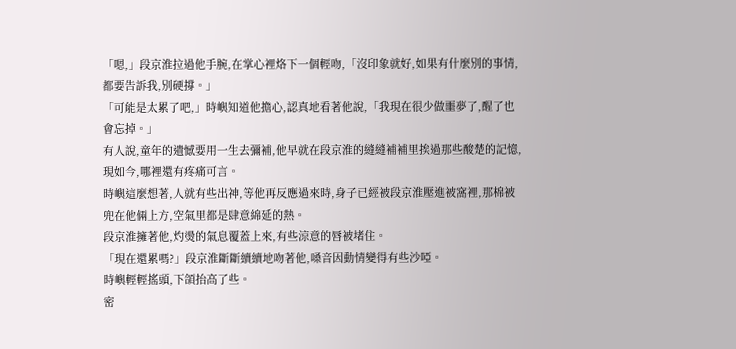「嗯,」段京淮拉過他手腕,在掌心裡烙下一個輕吻,「沒印象就好,如果有什麼別的事情,都要告訴我,別硬撐。」
「可能是太累了吧,」時嶼知道他擔心,認真地看著他說,「我現在很少做噩夢了,醒了也會忘掉。」
有人說,童年的遺憾要用一生去彌補,他早就在段京淮的縫縫補補里挨過那些酸楚的記憶,現如今,哪裡還有疼痛可言。
時嶼這麼想著,人就有些出神,等他再反應過來時,身子已經被段京淮壓進被窩裡,那棉被兜在他倆上方,空氣里都是肆意綿延的熱。
段京淮擁著他,灼燙的氣息覆蓋上來,有些涼意的唇被堵住。
「現在還累嗎?」段京淮斷斷續續地吻著他,嗓音因動情變得有些沙啞。
時嶼輕輕搖頭,下頜抬高了些。
密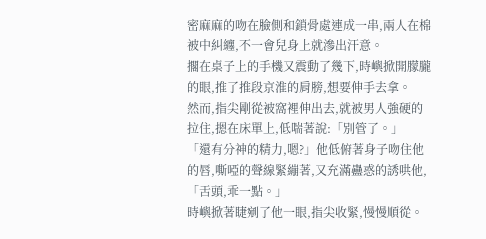密麻麻的吻在臉側和鎖骨處連成一串,兩人在棉被中糾纏,不一會兒身上就滲出汗意。
擱在桌子上的手機又震動了幾下,時嶼掀開朦朧的眼,推了推段京淮的肩膀,想要伸手去拿。
然而,指尖剛從被窩裡伸出去,就被男人強硬的拉住,摁在床單上,低喘著說:「別管了。」
「還有分神的精力,嗯?」他低俯著身子吻住他的唇,嘶啞的聲線緊繃著,又充滿蠱惑的誘哄他,「舌頭,乖一點。」
時嶼掀著睫剜了他一眼,指尖收緊,慢慢順從。